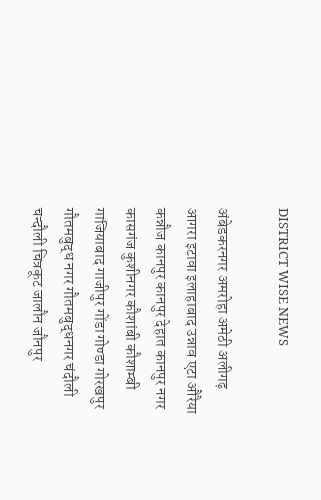DISTRICT WISE NEWS

अंबेडकरनगर अमरोहा अमेठी अलीगढ़ आगरा इटावा इलाहाबाद उन्नाव एटा औरैया कन्नौज कानपुर कानपुर देहात कानपुर नगर कासगंज कुशीनगर कौशांबी कौशाम्बी गाजियाबाद गाजीपुर गोंडा गोण्डा गोरखपुर गौतमबुद्ध नगर गौतमबुद्धनगर चंदौली चन्दौली चित्रकूट जालौन जौनपुर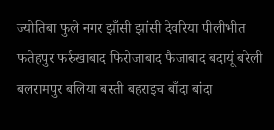ज्योतिबा फुले नगर झाँसी झांसी देवरिया पीलीभीत फतेहपुर फर्रुखाबाद फिरोजाबाद फैजाबाद बदायूं बरेली बलरामपुर बलिया बस्ती बहराइच बाँदा बांदा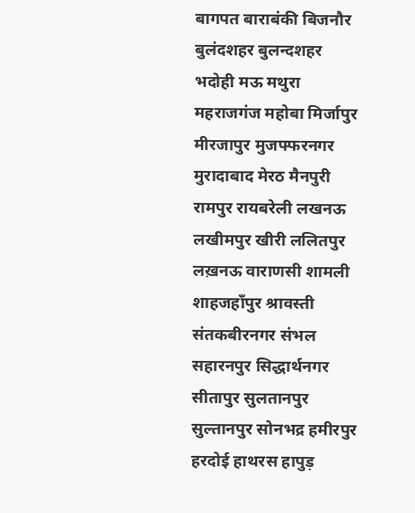बागपत बाराबंकी बिजनौर बुलंदशहर बुलन्दशहर भदोही मऊ मथुरा महराजगंज महोबा मिर्जापुर मीरजापुर मुजफ्फरनगर मुरादाबाद मेरठ मैनपुरी रामपुर रायबरेली लखनऊ लखीमपुर खीरी ललितपुर लख़नऊ वाराणसी शामली शाहजहाँपुर श्रावस्ती संतकबीरनगर संभल सहारनपुर सिद्धार्थनगर सीतापुर सुलतानपुर सुल्तानपुर सोनभद्र हमीरपुर हरदोई हाथरस हापुड़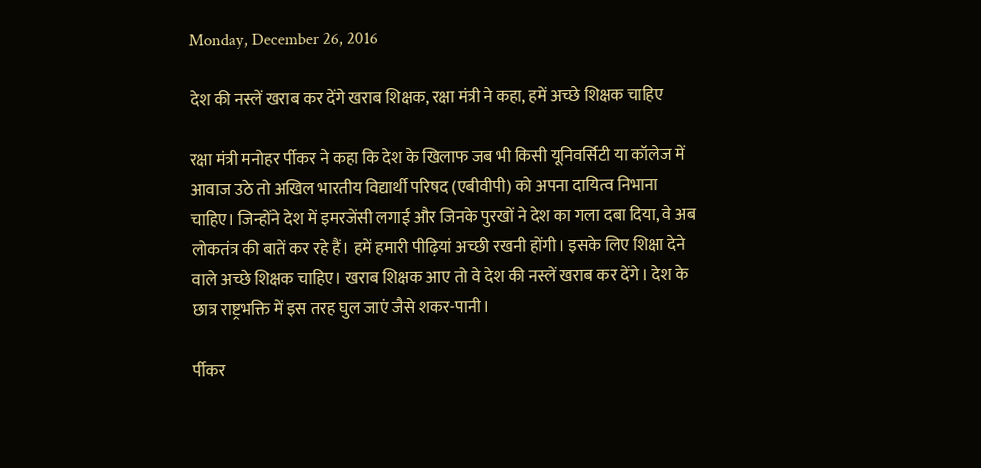Monday, December 26, 2016

देश की नस्लें खराब कर देंगे खराब शिक्षक, रक्षा मंत्री ने कहा, हमें अच्छे शिक्षक चाहिए

रक्षा मंत्री मनोहर र्पीकर ने कहा कि देश के खिलाफ जब भी किसी यूनिवर्सिटी या कॉलेज में आवाज उठे तो अखिल भारतीय विद्यार्थी परिषद (एबीवीपी) को अपना दायित्व निभाना चाहिए। जिन्होंने देश में इमरजेंसी लगाई और जिनके पुरखों ने देश का गला दबा दिया, वे अब लोकतंत्र की बातें कर रहे हैं। हमें हमारी पीढ़ियां अच्छी रखनी होंगी। इसके लिए शिक्षा देने वाले अच्छे शिक्षक चाहिए। खराब शिक्षक आए तो वे देश की नस्लें खराब कर देंगे। देश के
छात्र राष्ट्रभक्ति में इस तरह घुल जाएं जैसे शकर-पानी।

र्पीकर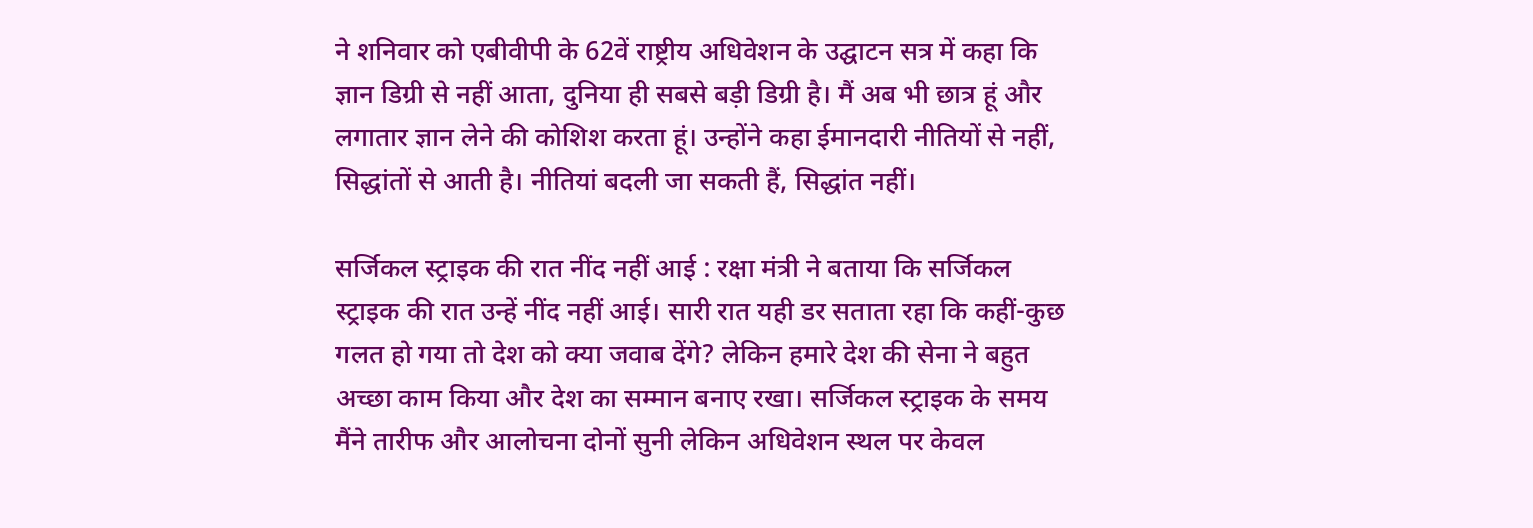ने शनिवार को एबीवीपी के 62वें राष्ट्रीय अधिवेशन के उद्घाटन सत्र में कहा कि ज्ञान डिग्री से नहीं आता, दुनिया ही सबसे बड़ी डिग्री है। मैं अब भी छात्र हूं और लगातार ज्ञान लेने की कोशिश करता हूं। उन्होंने कहा ईमानदारी नीतियों से नहीं, सिद्धांतों से आती है। नीतियां बदली जा सकती हैं, सिद्धांत नहीं।

सर्जिकल स्ट्राइक की रात नींद नहीं आई : रक्षा मंत्री ने बताया कि सर्जिकल स्ट्राइक की रात उन्हें नींद नहीं आई। सारी रात यही डर सताता रहा कि कहीं-कुछ गलत हो गया तो देश को क्या जवाब देंगे? लेकिन हमारे देश की सेना ने बहुत अच्छा काम किया और देश का सम्मान बनाए रखा। सर्जिकल स्ट्राइक के समय मैंने तारीफ और आलोचना दोनों सुनी लेकिन अधिवेशन स्थल पर केवल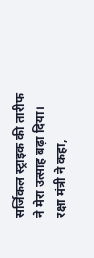सर्जिकल स्ट्राइक की तारीफ ने मेरा उत्साह बढ़ा दिया।
रक्षा मंत्री ने कहा,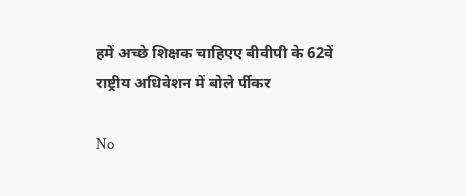हमें अच्छे शिक्षक चाहिएए बीवीपी के 62वें राष्ट्रीय अधिवेशन में बोले र्पीकर

No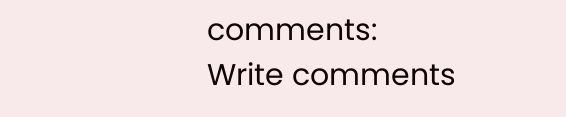comments:
Write comments